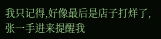我只记得,好像最后是店子打烊了,张一手进来提醒我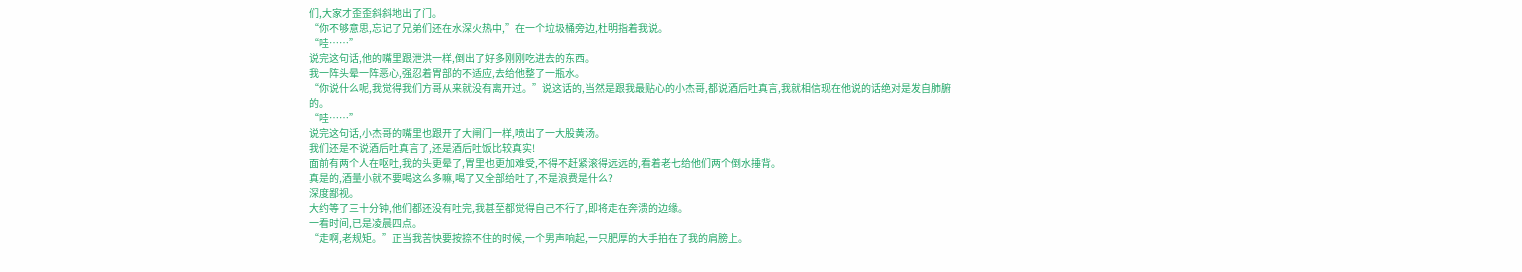们,大家才歪歪斜斜地出了门。
“你不够意思,忘记了兄弟们还在水深火热中,”在一个垃圾桶旁边,杜明指着我说。
“哇……”
说完这句话,他的嘴里跟泄洪一样,倒出了好多刚刚吃进去的东西。
我一阵头晕一阵恶心,强忍着胃部的不适应,去给他整了一瓶水。
“你说什么呢,我觉得我们方哥从来就没有离开过。”说这话的,当然是跟我最贴心的小杰哥,都说酒后吐真言,我就相信现在他说的话绝对是发自肺腑的。
“哇……”
说完这句话,小杰哥的嘴里也跟开了大闸门一样,喷出了一大股黄汤。
我们还是不说酒后吐真言了,还是酒后吐饭比较真实!
面前有两个人在呕吐,我的头更晕了,胃里也更加难受,不得不赶紧滚得远远的,看着老七给他们两个倒水捶背。
真是的,酒量小就不要喝这么多嘛,喝了又全部给吐了,不是浪费是什么?
深度鄙视。
大约等了三十分钟,他们都还没有吐完,我甚至都觉得自己不行了,即将走在奔溃的边缘。
一看时间,已是凌晨四点。
“走啊,老规矩。”正当我苦快要按捺不住的时候,一个男声响起,一只肥厚的大手拍在了我的肩膀上。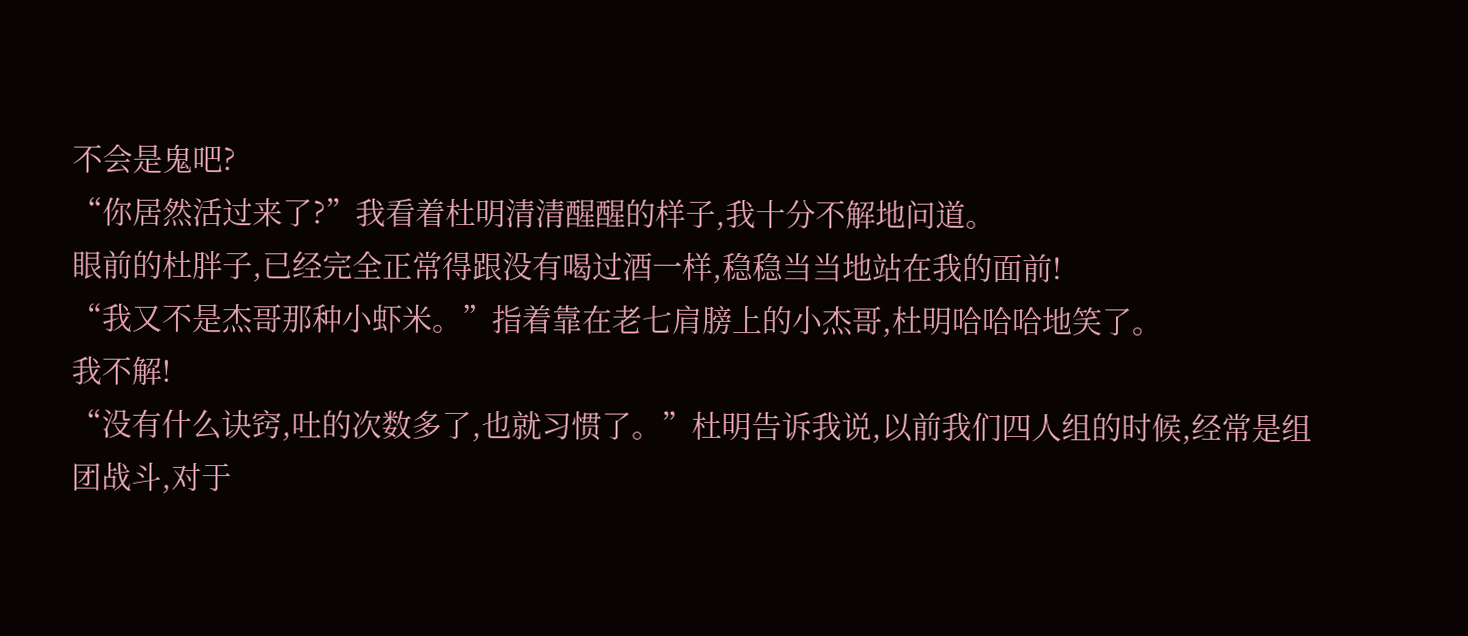不会是鬼吧?
“你居然活过来了?”我看着杜明清清醒醒的样子,我十分不解地问道。
眼前的杜胖子,已经完全正常得跟没有喝过酒一样,稳稳当当地站在我的面前!
“我又不是杰哥那种小虾米。”指着靠在老七肩膀上的小杰哥,杜明哈哈哈地笑了。
我不解!
“没有什么诀窍,吐的次数多了,也就习惯了。”杜明告诉我说,以前我们四人组的时候,经常是组团战斗,对于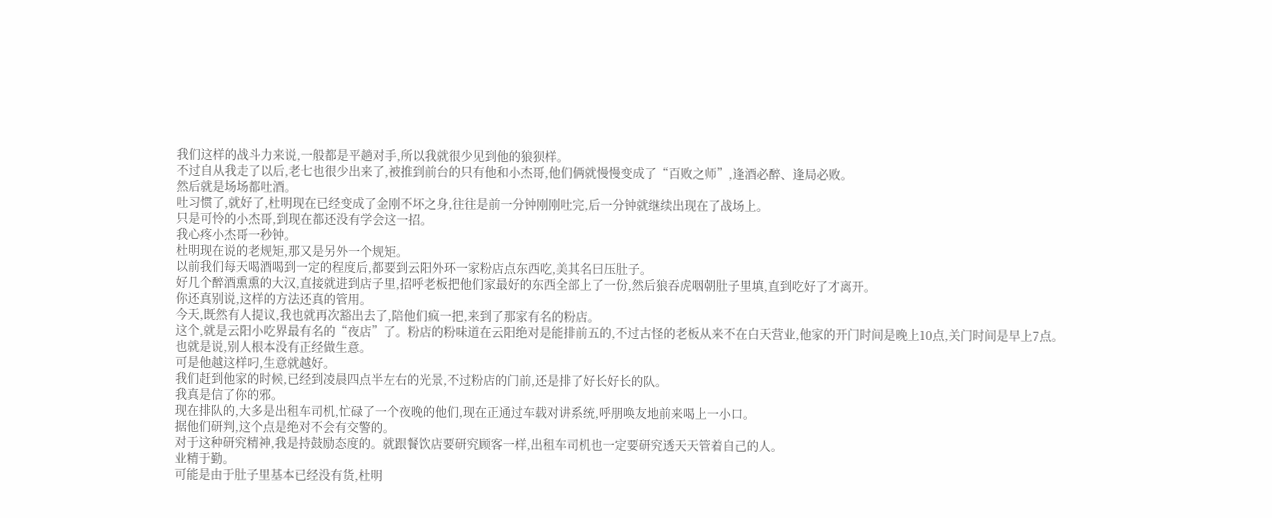我们这样的战斗力来说,一般都是平趟对手,所以我就很少见到他的狼狈样。
不过自从我走了以后,老七也很少出来了,被推到前台的只有他和小杰哥,他们俩就慢慢变成了“百败之师”,逢酒必醉、逢局必败。
然后就是场场都吐酒。
吐习惯了,就好了,杜明现在已经变成了金刚不坏之身,往往是前一分钟刚刚吐完,后一分钟就继续出现在了战场上。
只是可怜的小杰哥,到现在都还没有学会这一招。
我心疼小杰哥一秒钟。
杜明现在说的老规矩,那又是另外一个规矩。
以前我们每天喝酒喝到一定的程度后,都要到云阳外环一家粉店点东西吃,美其名曰压肚子。
好几个醉酒熏熏的大汉,直接就进到店子里,招呼老板把他们家最好的东西全部上了一份,然后狼吞虎咽朝肚子里填,直到吃好了才离开。
你还真别说,这样的方法还真的管用。
今天,既然有人提议,我也就再次豁出去了,陪他们疯一把,来到了那家有名的粉店。
这个,就是云阳小吃界最有名的“夜店”了。粉店的粉味道在云阳绝对是能排前五的,不过古怪的老板从来不在白天营业,他家的开门时间是晚上10点,关门时间是早上7点。
也就是说,别人根本没有正经做生意。
可是他越这样叼,生意就越好。
我们赶到他家的时候,已经到凌晨四点半左右的光景,不过粉店的门前,还是排了好长好长的队。
我真是信了你的邪。
现在排队的,大多是出租车司机,忙碌了一个夜晚的他们,现在正通过车载对讲系统,呼朋唤友地前来喝上一小口。
据他们研判,这个点是绝对不会有交警的。
对于这种研究精神,我是持鼓励态度的。就跟餐饮店要研究顾客一样,出租车司机也一定要研究透天天管着自己的人。
业精于勤。
可能是由于肚子里基本已经没有货,杜明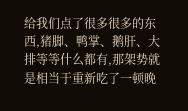给我们点了很多很多的东西,猪脚、鸭掌、鹅肝、大排等等什么都有,那架势就是相当于重新吃了一顿晚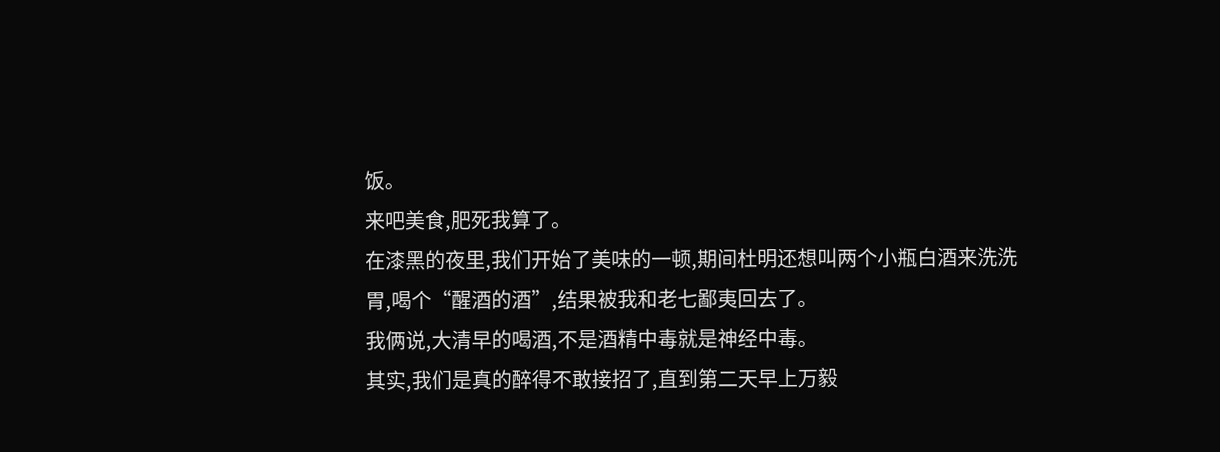饭。
来吧美食,肥死我算了。
在漆黑的夜里,我们开始了美味的一顿,期间杜明还想叫两个小瓶白酒来洗洗胃,喝个“醒酒的酒”,结果被我和老七鄙夷回去了。
我俩说,大清早的喝酒,不是酒精中毒就是神经中毒。
其实,我们是真的醉得不敢接招了,直到第二天早上万毅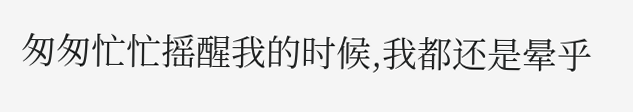匆匆忙忙摇醒我的时候,我都还是晕乎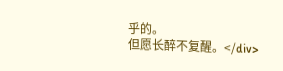乎的。
但愿长醉不复醒。</div>